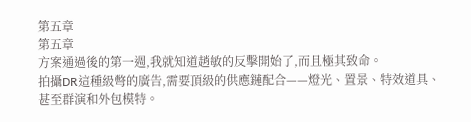第五章
第五章
方案通過後的第一週,我就知道趙敏的反擊開始了,而且極其致命。
拍攝DR這種級彆的廣告,需要頂級的供應鏈配合——燈光、置景、特效道具、甚至群演和外包模特。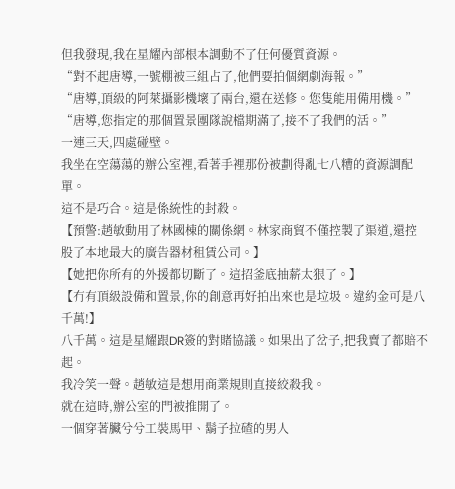但我發現,我在星耀內部根本調動不了任何優質資源。
“對不起唐導,一號棚被三組占了,他們要拍個網劇海報。”
“唐導,頂級的阿萊攝影機壞了兩台,還在送修。您隻能用備用機。”
“唐導,您指定的那個置景團隊說檔期滿了,接不了我們的活。”
一連三天,四處碰壁。
我坐在空蕩蕩的辦公室裡,看著手裡那份被劃得亂七八糟的資源調配單。
這不是巧合。這是係統性的封殺。
【預警:趙敏動用了林國棟的關係網。林家商貿不僅控製了渠道,還控股了本地最大的廣告器材租賃公司。】
【她把你所有的外援都切斷了。這招釜底抽薪太狠了。】
【冇有頂級設備和置景,你的創意再好拍出來也是垃圾。違約金可是八千萬!】
八千萬。這是星耀跟DR簽的對賭協議。如果出了岔子,把我賣了都賠不起。
我冷笑一聲。趙敏這是想用商業規則直接絞殺我。
就在這時,辦公室的門被推開了。
一個穿著臟兮兮工裝馬甲、鬍子拉碴的男人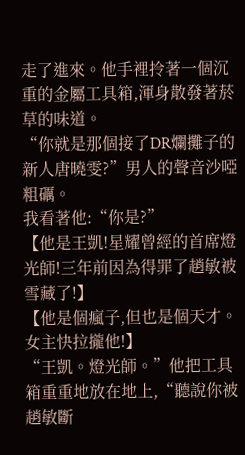走了進來。他手裡拎著一個沉重的金屬工具箱,渾身散發著菸草的味道。
“你就是那個接了DR爛攤子的新人唐曉雯?”男人的聲音沙啞粗礪。
我看著他:“你是?”
【他是王凱!星耀曾經的首席燈光師!三年前因為得罪了趙敏被雪藏了!】
【他是個瘋子,但也是個天才。女主快拉攏他!】
“王凱。燈光師。”他把工具箱重重地放在地上,“聽說你被趙敏斷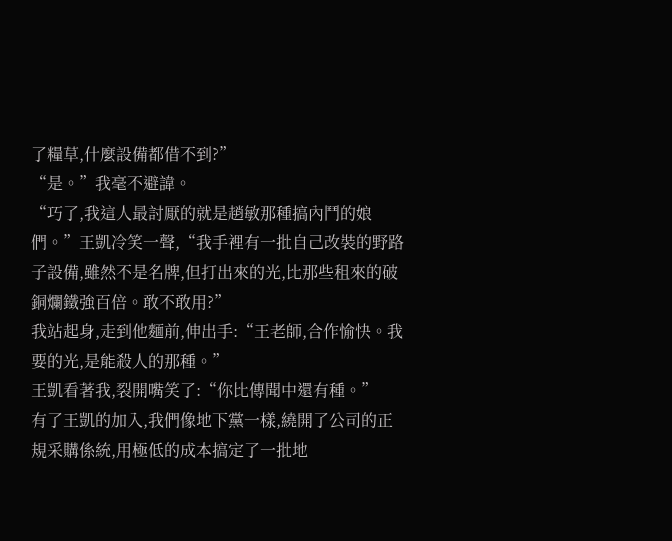了糧草,什麼設備都借不到?”
“是。”我毫不避諱。
“巧了,我這人最討厭的就是趙敏那種搞內鬥的娘們。”王凱冷笑一聲,“我手裡有一批自己改裝的野路子設備,雖然不是名牌,但打出來的光,比那些租來的破銅爛鐵強百倍。敢不敢用?”
我站起身,走到他麵前,伸出手:“王老師,合作愉快。我要的光,是能殺人的那種。”
王凱看著我,裂開嘴笑了:“你比傳聞中還有種。”
有了王凱的加入,我們像地下黨一樣,繞開了公司的正規采購係統,用極低的成本搞定了一批地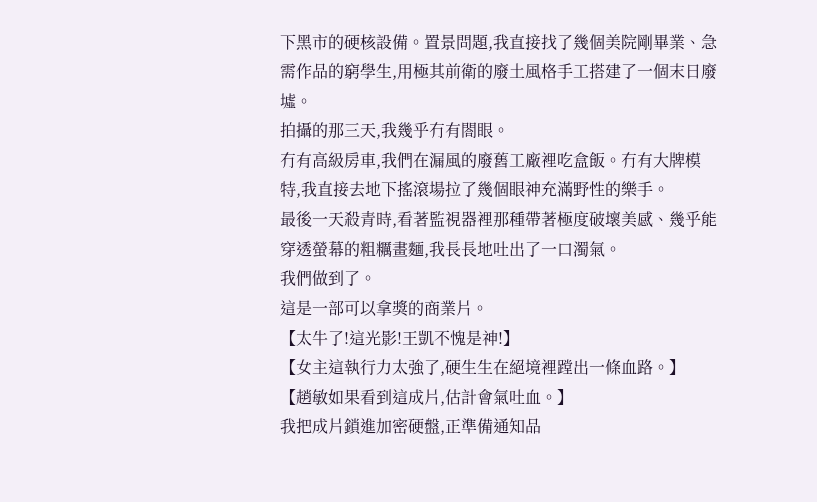下黑市的硬核設備。置景問題,我直接找了幾個美院剛畢業、急需作品的窮學生,用極其前衛的廢土風格手工搭建了一個末日廢墟。
拍攝的那三天,我幾乎冇有閤眼。
冇有高級房車,我們在漏風的廢舊工廠裡吃盒飯。冇有大牌模特,我直接去地下搖滾場拉了幾個眼神充滿野性的樂手。
最後一天殺青時,看著監視器裡那種帶著極度破壞美感、幾乎能穿透螢幕的粗糲畫麵,我長長地吐出了一口濁氣。
我們做到了。
這是一部可以拿獎的商業片。
【太牛了!這光影!王凱不愧是神!】
【女主這執行力太強了,硬生生在絕境裡蹚出一條血路。】
【趙敏如果看到這成片,估計會氣吐血。】
我把成片鎖進加密硬盤,正準備通知品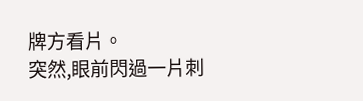牌方看片。
突然,眼前閃過一片刺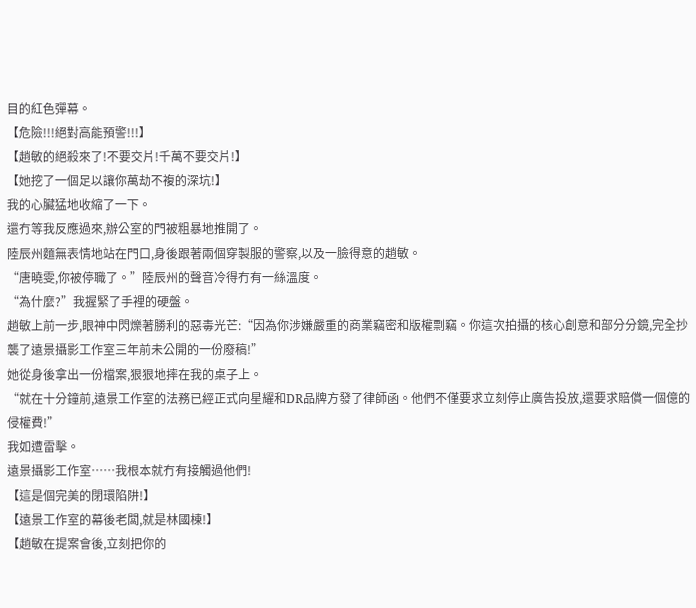目的紅色彈幕。
【危險!!!絕對高能預警!!!】
【趙敏的絕殺來了!不要交片!千萬不要交片!】
【她挖了一個足以讓你萬劫不複的深坑!】
我的心臟猛地收縮了一下。
還冇等我反應過來,辦公室的門被粗暴地推開了。
陸辰州麵無表情地站在門口,身後跟著兩個穿製服的警察,以及一臉得意的趙敏。
“唐曉雯,你被停職了。”陸辰州的聲音冷得冇有一絲溫度。
“為什麼?”我握緊了手裡的硬盤。
趙敏上前一步,眼神中閃爍著勝利的惡毒光芒:“因為你涉嫌嚴重的商業竊密和版權剽竊。你這次拍攝的核心創意和部分分鏡,完全抄襲了遠景攝影工作室三年前未公開的一份廢稿!”
她從身後拿出一份檔案,狠狠地摔在我的桌子上。
“就在十分鐘前,遠景工作室的法務已經正式向星耀和DR品牌方發了律師函。他們不僅要求立刻停止廣告投放,還要求賠償一個億的侵權費!”
我如遭雷擊。
遠景攝影工作室……我根本就冇有接觸過他們!
【這是個完美的閉環陷阱!】
【遠景工作室的幕後老闆,就是林國棟!】
【趙敏在提案會後,立刻把你的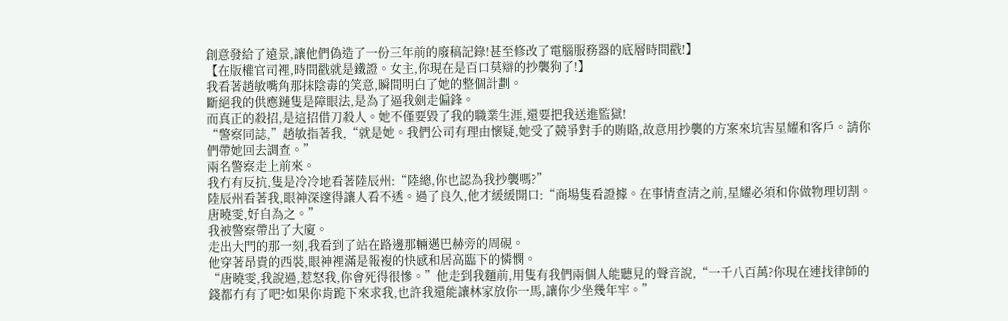創意發給了遠景,讓他們偽造了一份三年前的廢稿記錄!甚至修改了電腦服務器的底層時間戳!】
【在版權官司裡,時間戳就是鐵證。女主,你現在是百口莫辯的抄襲狗了!】
我看著趙敏嘴角那抹陰毒的笑意,瞬間明白了她的整個計劃。
斷絕我的供應鏈隻是障眼法,是為了逼我劍走偏鋒。
而真正的殺招,是這招借刀殺人。她不僅要毀了我的職業生涯,還要把我送進監獄!
“警察同誌,”趙敏指著我,“就是她。我們公司有理由懷疑,她受了競爭對手的賄賂,故意用抄襲的方案來坑害星耀和客戶。請你們帶她回去調查。”
兩名警察走上前來。
我冇有反抗,隻是冷冷地看著陸辰州:“陸總,你也認為我抄襲嗎?”
陸辰州看著我,眼神深邃得讓人看不透。過了良久,他才緩緩開口:“商場隻看證據。在事情查清之前,星耀必須和你做物理切割。唐曉雯,好自為之。”
我被警察帶出了大廈。
走出大門的那一刻,我看到了站在路邊那輛邁巴赫旁的周硯。
他穿著昂貴的西裝,眼神裡滿是報複的快感和居高臨下的憐憫。
“唐曉雯,我說過,惹怒我,你會死得很慘。”他走到我麵前,用隻有我們兩個人能聽見的聲音說,“一千八百萬?你現在連找律師的錢都冇有了吧?如果你肯跪下來求我,也許我還能讓林家放你一馬,讓你少坐幾年牢。”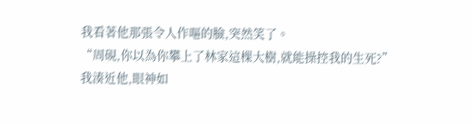我看著他那張令人作嘔的臉,突然笑了。
“周硯,你以為你攀上了林家這棵大樹,就能操控我的生死?”
我湊近他,眼神如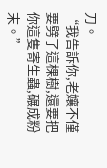刀。
“我告訴你,老孃不僅要劈了這棵樹,還要把你這隻寄生蟲,碾成粉末。”